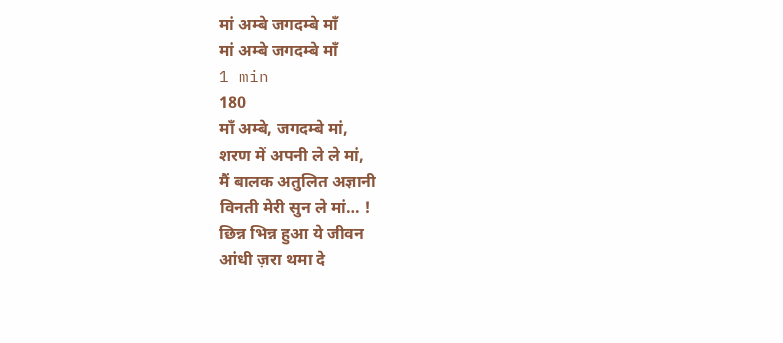मां अम्बे जगदम्बे माँ
मां अम्बे जगदम्बे माँ
1 min
180
माँ अम्बे, जगदम्बे मां,
शरण में अपनी ले ले मां,
मैं बालक अतुलित अज्ञानी
विनती मेरी सुन ले मां… !
छिन्न भिन्न हुआ ये जीवन
आंधी ज़रा थमा दे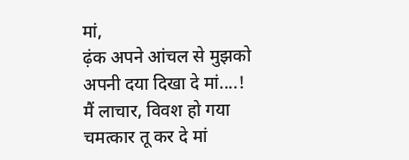मां,
ढ़ंक अपने आंचल से मुझको
अपनी दया दिखा दे मां....!
मैं लाचार, विवश हो गया
चमत्कार तू कर दे मां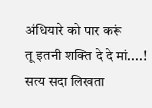अंधियारे को पार करूं
तू इतनी शक्ति दे दे मां....!
सत्य सदा लिखता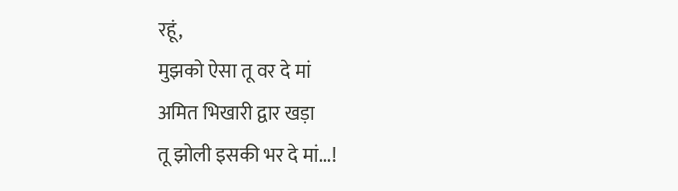रहूं,
मुझको ऐसा तू वर दे मां
अमित भिखारी द्वार खड़ा
तू झोली इसकी भर दे मां...!